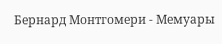Бернард Монтгомери - Мемуары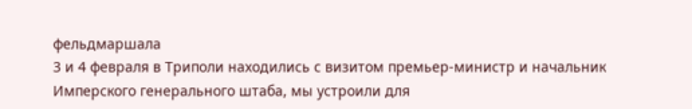фельдмаршала
3 и 4 февраля в Триполи находились с визитом премьер-министр и начальник Имперского генерального штаба, мы устроили для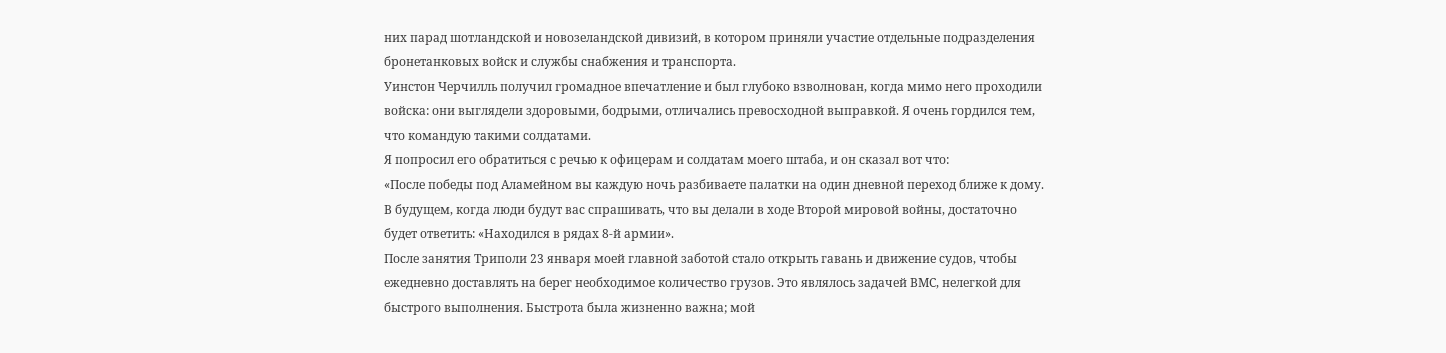них парад шотландской и новозеландской дивизий, в котором приняли участие отдельные подразделения бронетанковых войск и службы снабжения и транспорта.
Уинстон Черчилль получил громадное впечатление и был глубоко взволнован, когда мимо него проходили войска: они выглядели здоровыми, бодрыми, отличались превосходной выправкой. Я очень гордился тем, что командую такими солдатами.
Я попросил его обратиться с речью к офицерам и солдатам моего штаба, и он сказал вот что:
«После победы под Аламейном вы каждую ночь разбиваете палатки на один дневной переход ближе к дому. В будущем, когда люди будут вас спрашивать, что вы делали в ходе Второй мировой войны, достаточно будет ответить: «Находился в рядах 8-й армии».
После занятия Триполи 23 января моей главной заботой стало открыть гавань и движение судов, чтобы ежедневно доставлять на берег необходимое количество грузов. Это являлось задачей ВМС, нелегкой для быстрого выполнения. Быстрота была жизненно важна; мой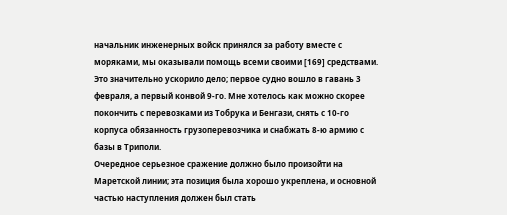начальник инженерных войск принялся за работу вместе с моряками, мы оказывали помощь всеми своими [169] средствами. Это значительно ускорило дело; первое судно вошло в гавань 3 февраля, а первый конвой 9-го. Мне хотелось как можно скорее покончить с перевозками из Тобрука и Бенгази, снять с 10-го корпуса обязанность грузоперевозчика и снабжать 8-ю армию с базы в Триполи.
Очередное серьезное сражение должно было произойти на Маретской линии; эта позиция была хорошо укреплена, и основной частью наступления должен был стать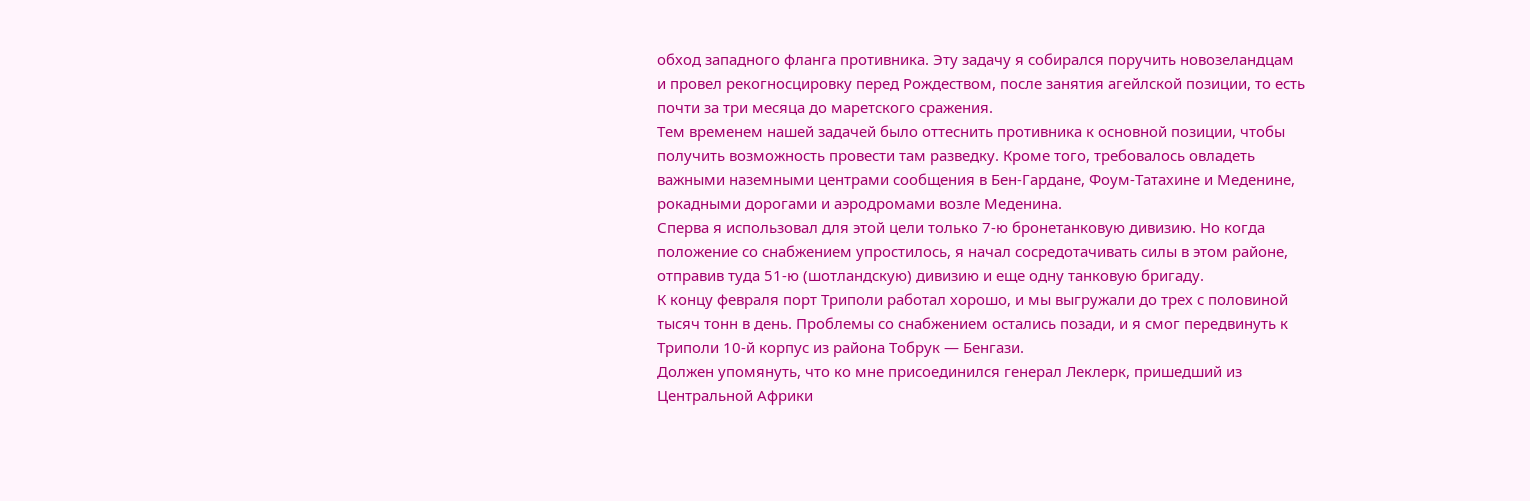обход западного фланга противника. Эту задачу я собирался поручить новозеландцам и провел рекогносцировку перед Рождеством, после занятия агейлской позиции, то есть почти за три месяца до маретского сражения.
Тем временем нашей задачей было оттеснить противника к основной позиции, чтобы получить возможность провести там разведку. Кроме того, требовалось овладеть важными наземными центрами сообщения в Бен-Гардане, Фоум-Татахине и Меденине, рокадными дорогами и аэродромами возле Меденина.
Сперва я использовал для этой цели только 7-ю бронетанковую дивизию. Но когда положение со снабжением упростилось, я начал сосредотачивать силы в этом районе, отправив туда 51-ю (шотландскую) дивизию и еще одну танковую бригаду.
К концу февраля порт Триполи работал хорошо, и мы выгружали до трех с половиной тысяч тонн в день. Проблемы со снабжением остались позади, и я смог передвинуть к Триполи 10-й корпус из района Тобрук — Бенгази.
Должен упомянуть, что ко мне присоединился генерал Леклерк, пришедший из Центральной Африки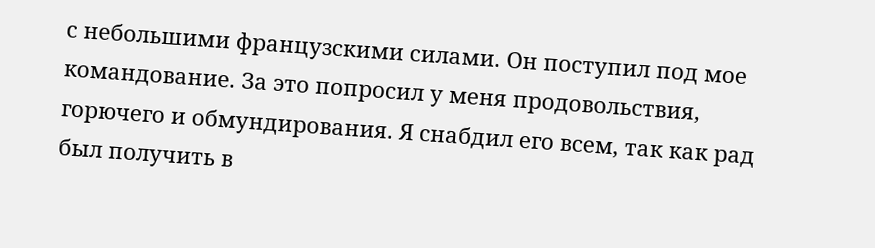с небольшими французскими силами. Он поступил под мое командование. За это попросил у меня продовольствия, горючего и обмундирования. Я снабдил его всем, так как рад был получить в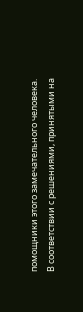помощники этого замечательного человека.
В соответствии с решениями, принятыми на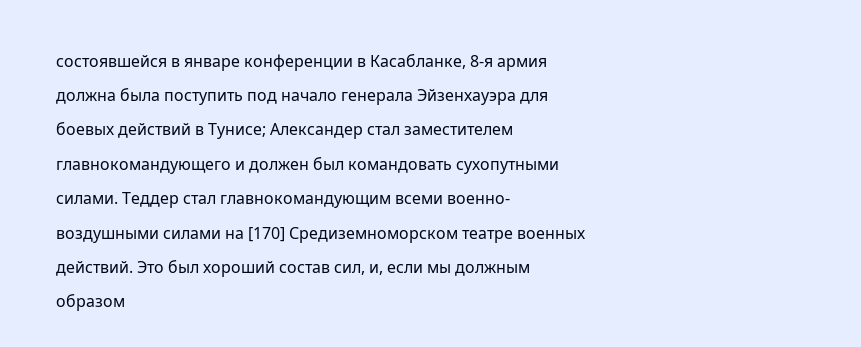состоявшейся в январе конференции в Касабланке, 8-я армия должна была поступить под начало генерала Эйзенхауэра для боевых действий в Тунисе; Александер стал заместителем главнокомандующего и должен был командовать сухопутными силами. Теддер стал главнокомандующим всеми военно-воздушными силами на [170] Средиземноморском театре военных действий. Это был хороший состав сил, и, если мы должным образом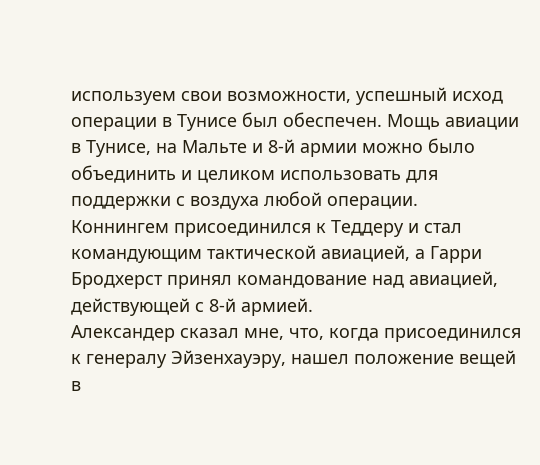используем свои возможности, успешный исход операции в Тунисе был обеспечен. Мощь авиации в Тунисе, на Мальте и 8-й армии можно было объединить и целиком использовать для поддержки с воздуха любой операции.
Коннингем присоединился к Теддеру и стал командующим тактической авиацией, а Гарри Бродхерст принял командование над авиацией, действующей с 8-й армией.
Александер сказал мне, что, когда присоединился к генералу Эйзенхауэру, нашел положение вещей в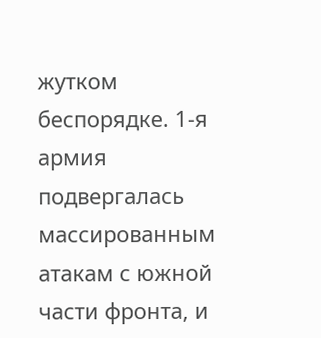жутком беспорядке. 1-я армия подвергалась массированным атакам с южной части фронта, и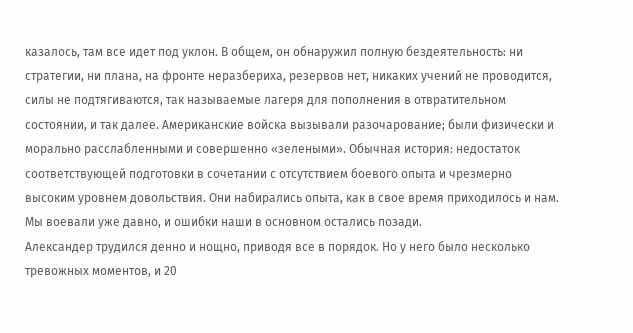казалось, там все идет под уклон. В общем, он обнаружил полную бездеятельность: ни стратегии, ни плана, на фронте неразбериха, резервов нет, никаких учений не проводится, силы не подтягиваются, так называемые лагеря для пополнения в отвратительном состоянии, и так далее. Американские войска вызывали разочарование; были физически и морально расслабленными и совершенно «зелеными». Обычная история: недостаток соответствующей подготовки в сочетании с отсутствием боевого опыта и чрезмерно высоким уровнем довольствия. Они набирались опыта, как в свое время приходилось и нам. Мы воевали уже давно, и ошибки наши в основном остались позади.
Александер трудился денно и нощно, приводя все в порядок. Но у него было несколько тревожных моментов, и 20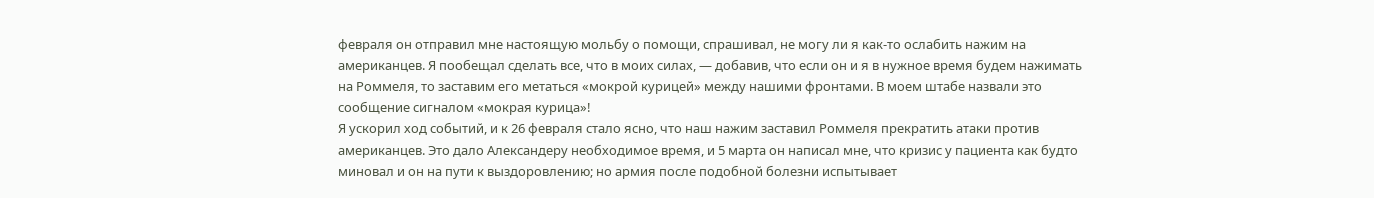февраля он отправил мне настоящую мольбу о помощи, спрашивал, не могу ли я как-то ослабить нажим на американцев. Я пообещал сделать все, что в моих силах, — добавив, что если он и я в нужное время будем нажимать на Роммеля, то заставим его метаться «мокрой курицей» между нашими фронтами. В моем штабе назвали это сообщение сигналом «мокрая курица»!
Я ускорил ход событий, и к 26 февраля стало ясно, что наш нажим заставил Роммеля прекратить атаки против американцев. Это дало Александеру необходимое время, и 5 марта он написал мне, что кризис у пациента как будто миновал и он на пути к выздоровлению; но армия после подобной болезни испытывает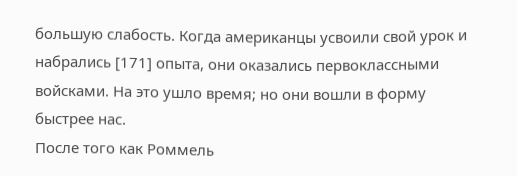большую слабость. Когда американцы усвоили свой урок и набрались [171] опыта, они оказались первоклассными войсками. На это ушло время; но они вошли в форму быстрее нас.
После того как Роммель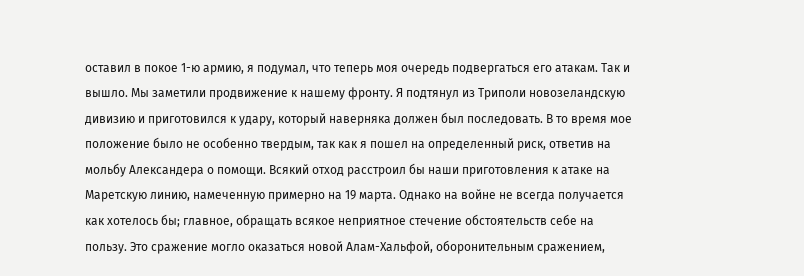оставил в покое 1-ю армию, я подумал, что теперь моя очередь подвергаться его атакам. Так и вышло. Мы заметили продвижение к нашему фронту. Я подтянул из Триполи новозеландскую дивизию и приготовился к удару, который наверняка должен был последовать. В то время мое положение было не особенно твердым, так как я пошел на определенный риск, ответив на мольбу Александера о помощи. Всякий отход расстроил бы наши приготовления к атаке на Маретскую линию, намеченную примерно на 19 марта. Однако на войне не всегда получается как хотелось бы; главное, обращать всякое неприятное стечение обстоятельств себе на пользу. Это сражение могло оказаться новой Алам-Хальфой, оборонительным сражением,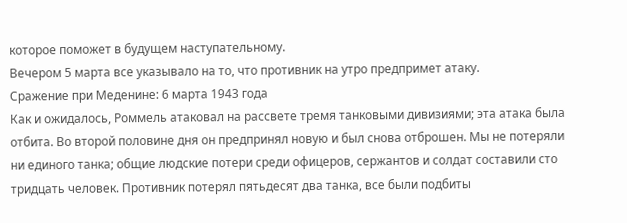которое поможет в будущем наступательному.
Вечером 5 марта все указывало на то, что противник на утро предпримет атаку.
Сражение при Меденине: 6 марта 1943 года
Как и ожидалось, Роммель атаковал на рассвете тремя танковыми дивизиями; эта атака была отбита. Во второй половине дня он предпринял новую и был снова отброшен. Мы не потеряли ни единого танка; общие людские потери среди офицеров, сержантов и солдат составили сто тридцать человек. Противник потерял пятьдесят два танка, все были подбиты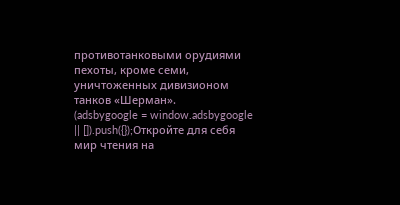противотанковыми орудиями пехоты, кроме семи, уничтоженных дивизионом танков «Шерман».
(adsbygoogle = window.adsbygoogle || []).push({});Откройте для себя мир чтения на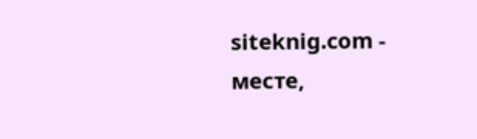siteknig.com - месте,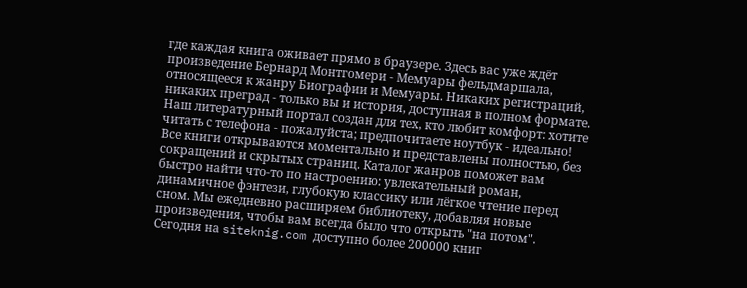где каждая книга оживает прямо в браузере. Здесь вас уже ждёт произведение Бернард Монтгомери - Мемуары фельдмаршала, относящееся к жанру Биографии и Мемуары. Никаких регистраций, никаких преград - только вы и история, доступная в полном формате. Наш литературный портал создан для тех, кто любит комфорт: хотите читать с телефона - пожалуйста; предпочитаете ноутбук - идеально! Все книги открываются моментально и представлены полностью, без сокращений и скрытых страниц. Каталог жанров поможет вам быстро найти что-то по настроению: увлекательный роман, динамичное фэнтези, глубокую классику или лёгкое чтение перед сном. Мы ежедневно расширяем библиотеку, добавляя новые произведения, чтобы вам всегда было что открыть "на потом". Сегодня на siteknig.com доступно более 200000 книг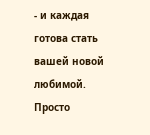- и каждая готова стать вашей новой любимой. Просто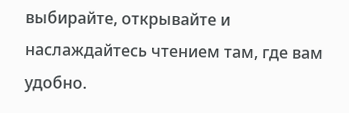выбирайте, открывайте и наслаждайтесь чтением там, где вам удобно.